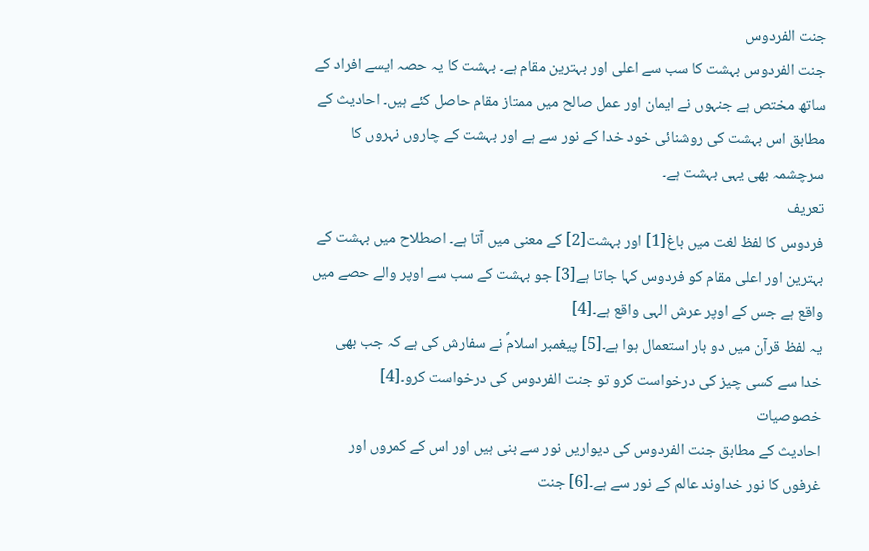جنت الفردوس
جنت الفردوس بہشت کا سب سے اعلی اور بہترین مقام ہے۔ بہشت کا یہ حصہ ایسے افراد کے ساتھ مختص ہے جنہوں نے ایمان اور عمل صالح میں ممتاز مقام حاصل کئے ہیں۔ احادیث کے مطابق اس بہشت کی روشنائی خود خدا کے نور سے ہے اور بہشت کے چاروں نہروں کا سرچشمہ بھی یہی بہشت ہے۔
تعریف
فردوس کا لفظ لغت میں باغ[1] اور بہشت[2] کے معنی میں آتا ہے۔ اصطلاح میں بہشت کے بہترین اور اعلی مقام کو فردوس کہا جاتا ہے[3] جو بہشت کے سب سے اوپر والے حصے میں واقع ہے جس کے اوپر عرش الہی واقع ہے۔[4]
یہ لفظ قرآن میں دو بار استعمال ہوا ہے۔[5] پیغمبر اسلامؐ نے سفارش کی ہے کہ جب بھی خدا سے کسی چیز کی درخواست کرو تو جنت الفردوس کی درخواست کرو۔[4]
خصوصیات
احادیث کے مطابق جنت الفردوس کی دیواریں نور سے بنی ہیں اور اس کے کمروں اور غرفوں کا نور خداوند عالم کے نور سے ہے۔[6] جنت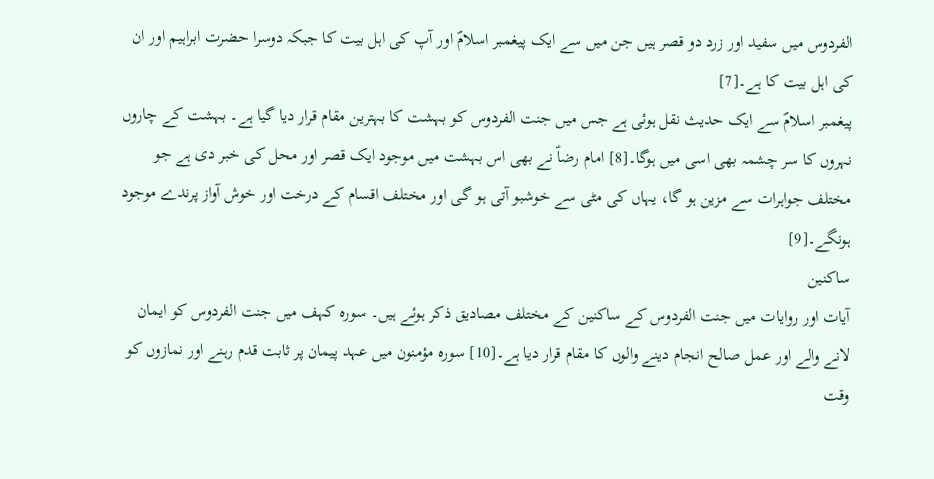الفردوس میں سفید اور زرد دو قصر ہیں جن میں سے ایک پیغمبر اسلامؐ اور آپ کی اہل بیت کا جبکہ دوسرا حضرت ابراہیم اور ان کی اہل بیت کا ہے۔[7]
پیغمبر اسلامؐ سے ایک حدیث نقل ہوئی ہے جس میں جنت الفردوس کو بہشت کا بہترین مقام قرار دیا گیا ہے۔ بہشت کے چاروں نہروں کا سر چشمہ بھی اسی میں ہوگا۔[8] امام رضاؑ نے بھی اس بہشت میں موجود ایک قصر اور محل کی خبر دی ہے جو مختلف جواہرات سے مزین ہو گا، یہاں کی مٹی سے خوشبو آتی ہو گی اور مختلف اقسام کے درخت اور خوش آواز پرندے موجود ہونگے۔[9]
ساکنین
آیات اور روایات میں جنت الفردوس کے ساکنین کے مختلف مصادیق ذکر ہوئے ہیں۔ سورہ کہف میں جنت الفردوس کو ایمان لانے والے اور عمل صالح انجام دینے والوں کا مقام قرار دیا ہے۔[10] سورہ مؤمنون میں عہد پیمان پر ثابت قدم رہنے اور نمازوں کو وقت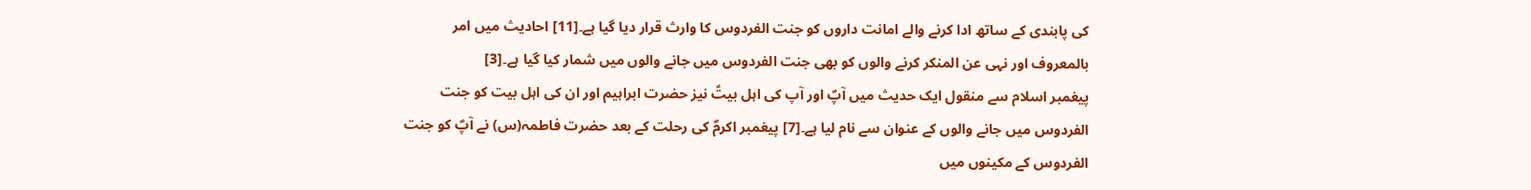کی پابندی کے ساتھ ادا کرنے والے امانت داروں کو جنت الفردوس کا وارث قرار دیا گیا ہے۔[11] احادیث میں امر بالمعروف اور نہی عن المنکر کرنے والوں کو بھی جنت الفردوس میں جانے والوں میں شمار کیا گیا ہے۔[3]
پیغمبر اسلام سے منقول ایک حدیث میں آپؐ اور آپ کی اہل بیتؑ نیز حضرت ابراہیم اور ان کی اہل بیت کو جنت الفردوس میں جانے والوں کے عنوان سے نام لیا ہے۔[7] پیغمبر اکرمؐ کی رحلت کے بعد حضرت فاطمہ(س) نے آپؐ کو جنت الفردوس کے مکینوں میں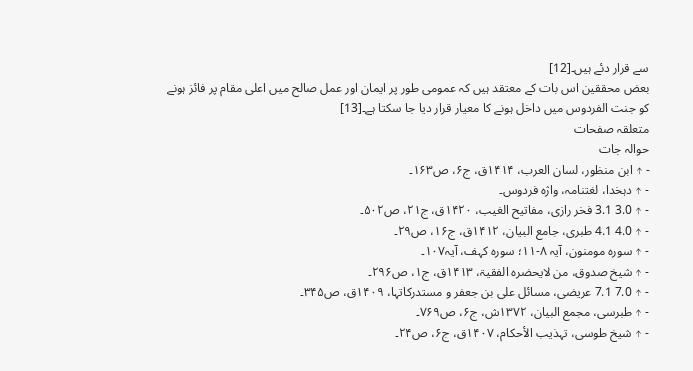سے قرار دئے ہیں۔[12]
بعض محققین اس بات کے معتقد ہیں کہ عمومی طور پر ایمان اور عمل صالح میں اعلی مقام پر فائز ہونے کو جنت الفردوس میں داخل ہونے کا معیار قرار دیا جا سکتا ہے۔[13]
متعلقہ صفحات
حوالہ جات
- ↑ ابن منظور، لسان العرب، ۱۴۱۴ق، ج۶، ص۱۶۳۔
- ↑ دہخدا، لغتنامہ، واژہ فردوس۔
- ↑ 3.0 3.1 فخر رازی، مفاتیح الغیب، ۱۴۲۰ق، ج۲۱، ص۵۰۲۔
- ↑ 4.0 4.1 طبری، جامع البیان، ۱۴۱۲ق، ج۱۶، ص۲۹۔
- ↑ سورہ مومنون، آیہ ۸-۱۱؛ سورہ کہف، آیہ۱۰۷۔
- ↑ شیخ صدوق، من لایحضرہ الفقیۃ، ۱۴۱۳ق، ج۱، ص۲۹۶۔
- ↑ 7.0 7.1 عریضی، مسائل علی بن جعفر و مستدرکاتہا، ۱۴۰۹ق، ص۳۴۵۔
- ↑ طبرسی، مجمع البیان، ۱۳۷۲ش، ج۶، ص۷۶۹۔
- ↑ شیخ طوسی، تہذیب الأحکام، ۱۴۰۷ق، ج۶، ص۲۴۔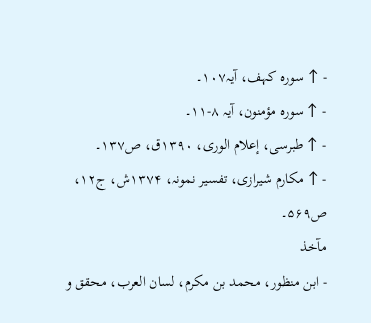- ↑ سورہ کہف، آیہ۱۰۷۔
- ↑ سورہ مؤمنون، آیہ ۸-۱۱۔
- ↑ طبرسی، إعلام الوری، ۱۳۹۰ق، ص۱۳۷۔
- ↑ مکارم شیرازی، تفسیر نمونہ، ۱۳۷۴ش، ج۱۲، ص۵۶۹۔
مآخذ
- ابن منظور، محمد بن مکرم، لسان العرب، محقق و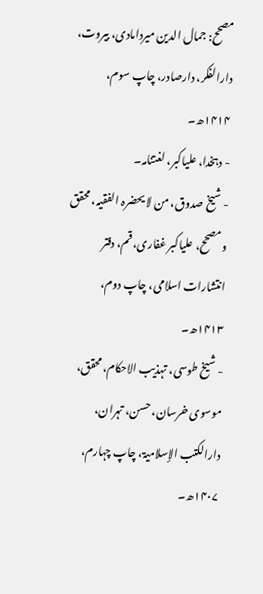مصحح: جمال الدین میردامادی، بیروت، دارالفکر، دارصادر، چاپ سوم، ۱۴۱۴ھ۔
- دہخدا، علیاکبر، لغتنامہ۔
- شیخ صدوق، من لا یحضرہ الفقیہ، محقق و مصحح، علیاکبر غفاری، قم، دفتر انتشارات اسلامی، چاپ دوم، ۱۴۱۳ھ۔
- شیخ طوسی، تہذیب الاحکام، محقق، موسوی خرسان، حسن، تہران، دارالکتب الإسلامیۃ، چاپ چہارم، ۱۴۰۷ھ۔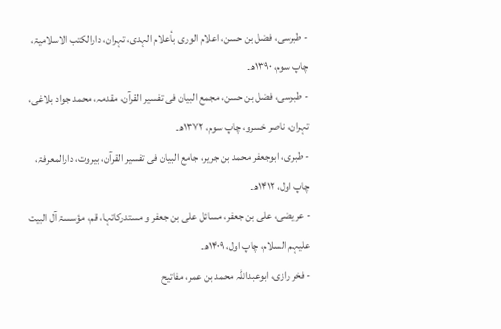- طبرسی، فضل بن حسن، اعلام الوری بأعلام الہدی، تہران، دارالکتب الاسلامیۃ، چاپ سوم، ۱۳۹۰ھ۔
- طبرسی، فضل بن حسن، مجمع البیان فی تفسیر القرآن، مقدمہ، محمد جواد بلاغی، تہران، ناصر خسرو، چاپ سوم، ۱۳۷۲ھ۔
- طبری، ابوجعفر محمد بن جریر، جامع البیان فی تفسیر القرآن، بیروت، دارالمعرفۃ، چاپ اول، ۱۴۱۲ھ۔
- عریضی، علی بن جعفر، مسائل علی بن جعفر و مستدرکاتہا، قم، مؤسسۃ آل البیت علیہم السلام، چاپ اول، ۱۴۰۹ھ۔
- فخر رازی، ابوعبداللہ محمد بن عمر، مفاتیح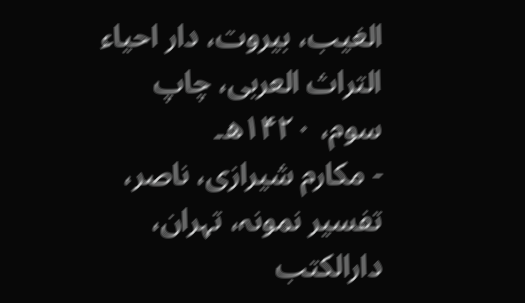الغیب، بیروت، دار احیاء التراث العربی، چاپ سوم، ۱۴۲۰ھ۔
- مکارم شیرازی، ناصر، تفسیر نمونہ، تہران، دارالکتب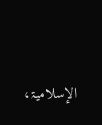الإسلامیۃ،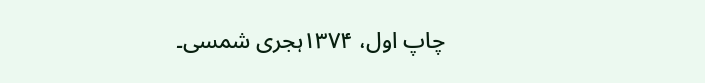چاپ اول، ۱۳۷۴ہجری شمسی۔